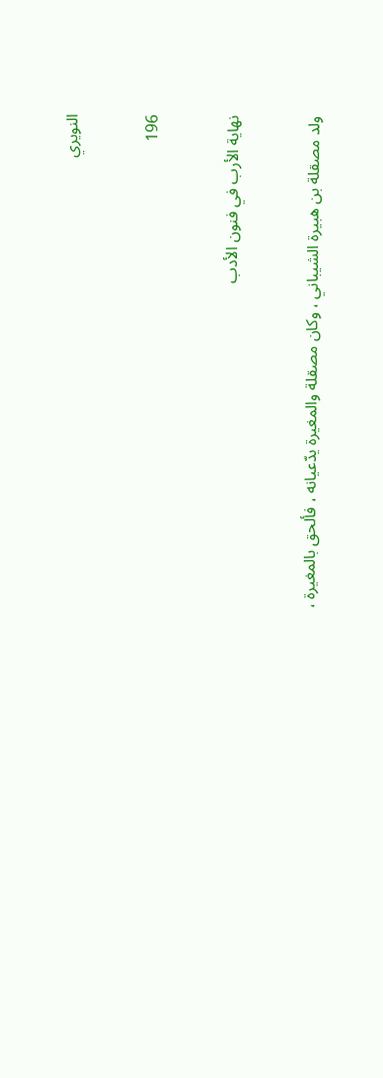النويري

196

نهاية الأرب في فنون الأدب

ولد مصقلة بن هبيرة الشيباني ، وكان مصقلة والمغيرة يدّعيانه ، فألحق بالمغيرة ،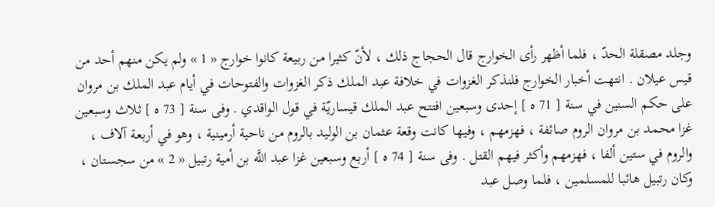وجلد مصقلة الحدّ ، فلما أظهر رأى الخوارج قال الحجاج ذلك ، لأنّ كثيرا من ربيعة كانوا خوارج « 1 » ولم يكن منهم أحد من قيس عيلان . انتهت أخبار الخوارج فلنذكر الغزوات في خلافة عبد الملك ذكر الغزوات والفتوحات في أيام عبد الملك بن مروان على حكم السنين في سنة [ 71 ه ] إحدى وسبعين افتتح عبد الملك قيساريّة في قول الواقدي . وفى سنة [ 73 ه ] ثلاث وسبعين غزا محمد بن مروان الروم صائفة ، فهزمهم ، وفيها كانت وقعة عثمان بن الوليد بالروم من ناحية أرمينية ، وهو في أربعة آلاف ، والروم في ستين ألفا ، فهزمهم وأكثر فيهم القتل . وفى سنة [ 74 ه ] أربع وسبعين غزا عبد اللَّه بن أمية رتبيل « 2 » من سجستان ، وكان رتبيل هائبا للمسلمين ، فلما وصل عبد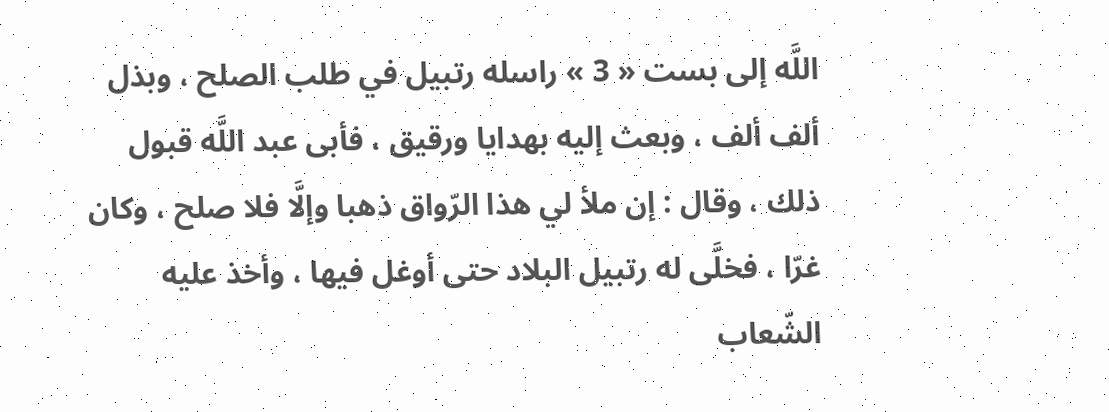اللَّه إلى بست « 3 » راسله رتبيل في طلب الصلح ، وبذل ألف ألف ، وبعث إليه بهدايا ورقيق ، فأبى عبد اللَّه قبول ذلك ، وقال : إن ملأ لي هذا الرّواق ذهبا وإلَّا فلا صلح ، وكان غرّا ، فخلَّى له رتبيل البلاد حتى أوغل فيها ، وأخذ عليه الشّعاب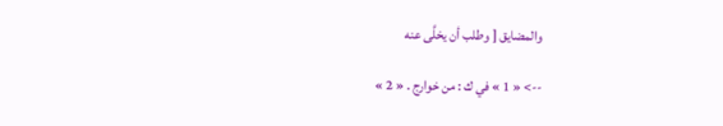والمضايق [ وطلب أن يخلَّى عنه

--> « 1 » في ك : من خوارج . « 2 »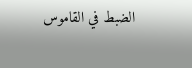الضبط في القاموس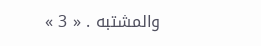والمشتبه . « 3 »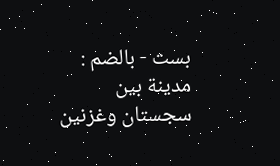بست - بالضم : مدينة بين سجستان وغزنين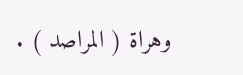وهراة ( المراصد ) .